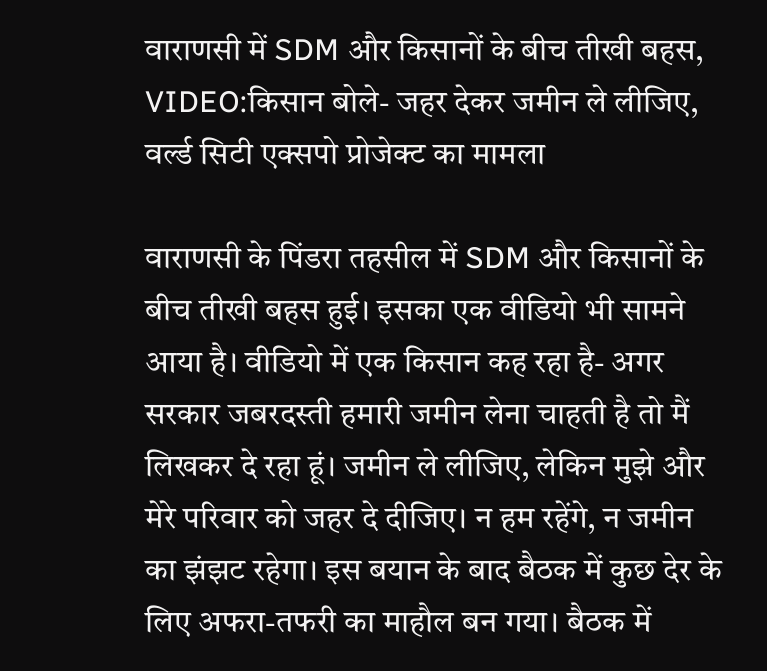वाराणसी में SDM और किसानों के बीच तीखी बहस, VIDEO:किसान बोले- जहर देकर जमीन ले लीजिए, वर्ल्ड सिटी एक्सपो प्रोजेक्ट का मामला

वाराणसी के पिंडरा तहसील में SDM और किसानों के बीच तीखी बहस हुई। इसका एक वीडियो भी सामने आया है। वीडियो में एक किसान कह रहा है- अगर सरकार जबरदस्ती हमारी जमीन लेना चाहती है तो मैं लिखकर दे रहा हूं। जमीन ले लीजिए, लेकिन मुझे और मेरे परिवार को जहर दे दीजिए। न हम रहेंगे, न जमीन का झंझट रहेगा। इस बयान के बाद बैठक में कुछ देर के लिए अफरा-तफरी का माहौल बन गया। बैठक में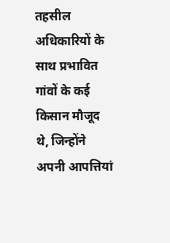तहसील अधिकारियों के साथ प्रभावित गांवों के कई किसान मौजूद थे, जिन्होंने अपनी आपत्तियां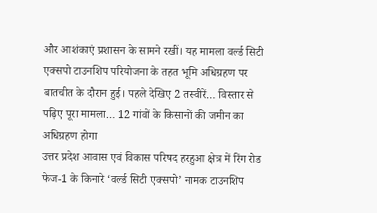और आशंकाएं प्रशासन के सामने रखीं। यह मामला वर्ल्ड सिटी एक्सपो टाउनशिप परियोजना के तहत भूमि अधिग्रहण पर बातचीत के दौरान हुई। पहले देखिए 2 तस्वीरें… विस्तार से पढ़िए पूरा मामला… 12 गांवों के किसानों की जमीन का अधिग्रहण होगा
उत्तर प्रदेश आवास एवं विकास परिषद हरहुआ क्षेत्र में रिंग रोड फेज‑1 के किनारे ‘वर्ल्ड सिटी एक्सपो’ नामक टाउनशिप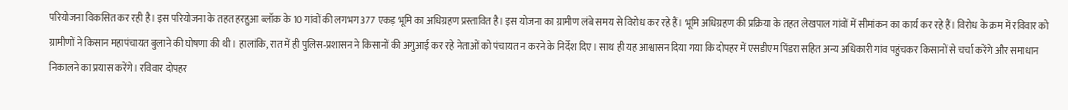परियोजना विकसित कर रही है। इस परियोजना के तहत हरहुआ ब्लॉक के 10 गांवों की लगभग 377 एकड़ भूमि का अधिग्रहण प्रस्तावित है। इस योजना का ग्रामीण लंबे समय से विरोध कर रहे हैं। भूमि अधिग्रहण की प्रक्रिया के तहत लेखपाल गांवों में सीमांकन का कार्य कर रहे हैं। विरोध के क्रम में रविवार को ग्रामीणों ने किसान महापंचायत बुलाने की घोषणा की थी। हालांकि, रात में ही पुलिस‑प्रशासन ने किसानों की अगुआई कर रहे नेताओं को पंचायत न करने के निर्देश दिए। साथ ही यह आश्वासन दिया गया कि दोपहर में एसडीएम पिंडरा सहित अन्य अधिकारी गांव पहुंचकर किसानों से चर्चा करेंगे और समाधान निकालने का प्रयास करेंगे। रविवार दोपहर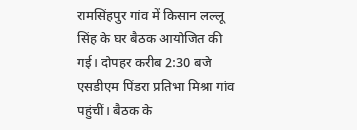रामसिंहपुर गांव में किसान लल्लू सिंह के घर बैठक आयोजित की गई। दोपहर करीब 2:30 बजे एसडीएम पिंडरा प्रतिभा मिश्रा गांव पहुंचीं। बैठक के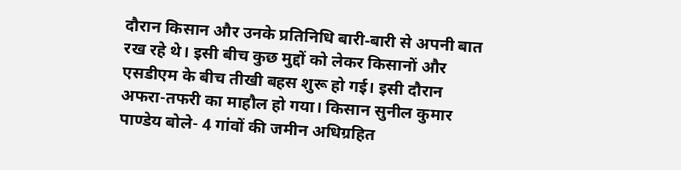दौरान किसान और उनके प्रतिनिधि बारी‑बारी से अपनी बात रख रहे थे। इसी बीच कुछ मुद्दों को लेकर किसानों और एसडीएम के बीच तीखी बहस शुरू हो गई। इसी दौरान अफरा-तफरी का माहौल हो गया। किसान सुनील कुमार पाण्डेय बोले- 4 गांवों की जमीन अधिग्रहित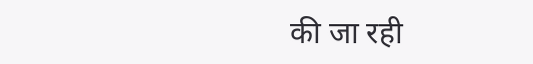की जा रही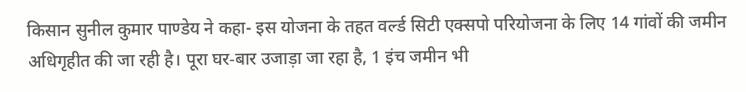किसान सुनील कुमार पाण्डेय ने कहा- इस योजना के तहत वर्ल्ड सिटी एक्सपो परियोजना के लिए 14 गांवों की जमीन अधिगृहीत की जा रही है। पूरा घर‑बार उजाड़ा जा रहा है, 1 इंच जमीन भी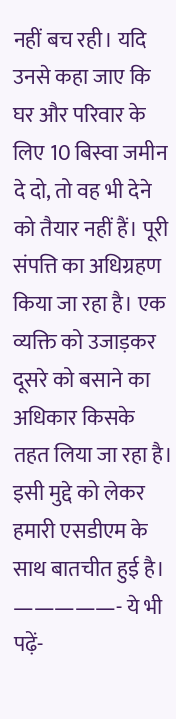नहीं बच रही। यदि उनसे कहा जाए कि घर और परिवार के लिए 10 बिस्वा जमीन दे दो, तो वह भी देने को तैयार नहीं हैं। पूरी संपत्ति का अधिग्रहण किया जा रहा है। एक व्यक्ति को उजाड़कर दूसरे को बसाने का अधिकार किसके तहत लिया जा रहा है। इसी मुद्दे को लेकर हमारी एसडीएम के साथ बातचीत हुई है। —————- ये भी पढ़ें-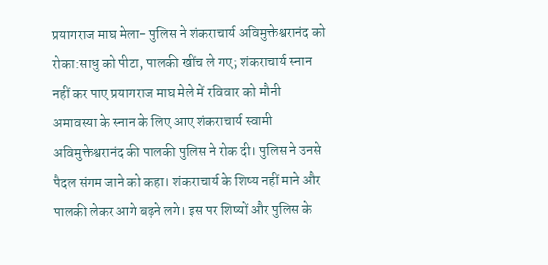प्रयागराज माघ मेला- पुलिस ने शंकराचार्य अविमुक्तेश्वरानंद को रोका:साधु को पीटा, पालकी खींच ले गए; शंकराचार्य स्नान नहीं कर पाए प्रयागराज माघ मेले में रविवार को मौनी अमावस्या के स्नान के लिए आए शंकराचार्य स्वामी अविमुक्तेश्वरानंद की पालकी पुलिस ने रोक दी। पुलिस ने उनसे पैदल संगम जाने को कहा। शंकराचार्य के शिष्य नहीं माने और पालकी लेकर आगे बढ़ने लगे। इस पर शिष्यों और पुलिस के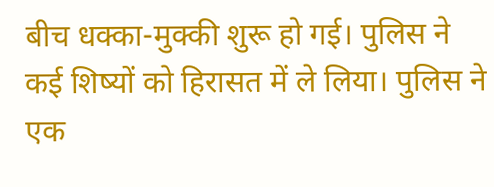बीच धक्का-मुक्की शुरू हो गई। पुलिस ने कई शिष्यों को हिरासत में ले लिया। पुलिस ने एक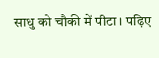साधु को चौकी में पीटा। पढ़िए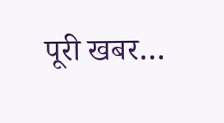पूरी खबर…